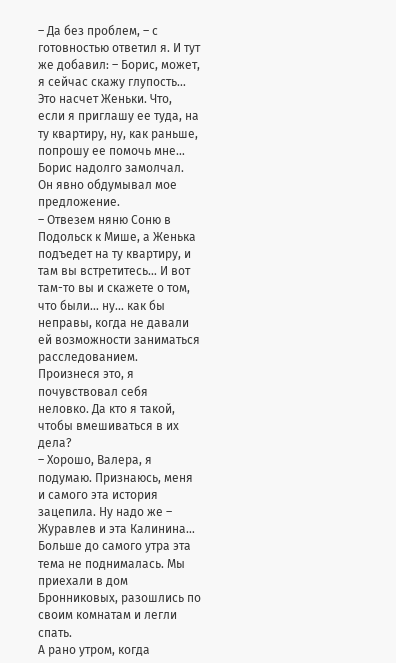– Да без проблем, – с готовностью ответил я. И тут же добавил: – Борис, может, я сейчас скажу глупость… Это насчет Женьки. Что, если я приглашу ее туда, на ту квартиру, ну, как раньше, попрошу ее помочь мне…
Борис надолго замолчал. Он явно обдумывал мое предложение.
– Отвезем няню Соню в Подольск к Мише, а Женька подъедет на ту квартиру, и там вы встретитесь… И вот там-то вы и скажете о том, что были… ну… как бы неправы, когда не давали ей возможности заниматься расследованием.
Произнеся это, я почувствовал себя неловко. Да кто я такой, чтобы вмешиваться в их дела?
– Хорошо, Валера, я подумаю. Признаюсь, меня и самого эта история зацепила. Ну надо же – Журавлев и эта Калинина…
Больше до самого утра эта тема не поднималась. Мы приехали в дом Бронниковых, разошлись по своим комнатам и легли спать.
А рано утром, когда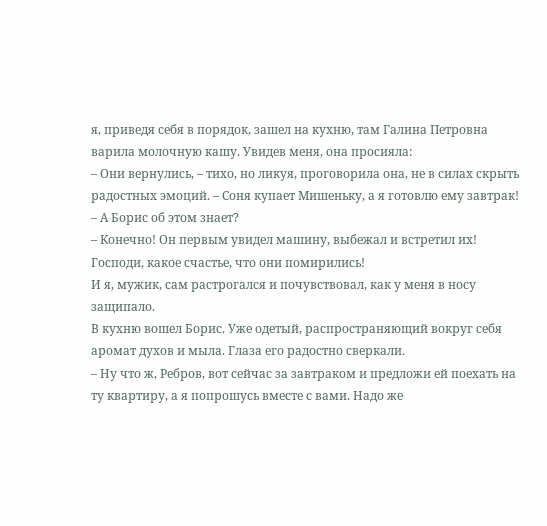я, приведя себя в порядок, зашел на кухню, там Галина Петровна варила молочную кашу. Увидев меня, она просияла:
– Они вернулись, – тихо, но ликуя, проговорила она, не в силах скрыть радостных эмоций. – Соня купает Мишеньку, а я готовлю ему завтрак!
– А Борис об этом знает?
– Конечно! Он первым увидел машину, выбежал и встретил их! Господи, какое счастье, что они помирились!
И я, мужик, сам растрогался и почувствовал, как у меня в носу защипало.
В кухню вошел Борис. Уже одетый, распространяющий вокруг себя аромат духов и мыла. Глаза его радостно сверкали.
– Ну что ж, Ребров, вот сейчас за завтраком и предложи ей поехать на ту квартиру, а я попрошусь вместе с вами. Надо же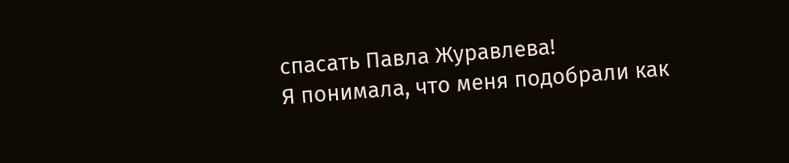спасать Павла Журавлева!
Я понимала, что меня подобрали как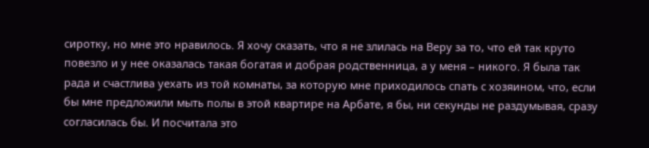сиротку, но мне это нравилось. Я хочу сказать, что я не злилась на Веру за то, что ей так круто повезло и у нее оказалась такая богатая и добрая родственница, а у меня – никого. Я была так рада и счастлива уехать из той комнаты, за которую мне приходилось спать с хозяином, что, если бы мне предложили мыть полы в этой квартире на Арбате, я бы, ни секунды не раздумывая, сразу согласилась бы. И посчитала это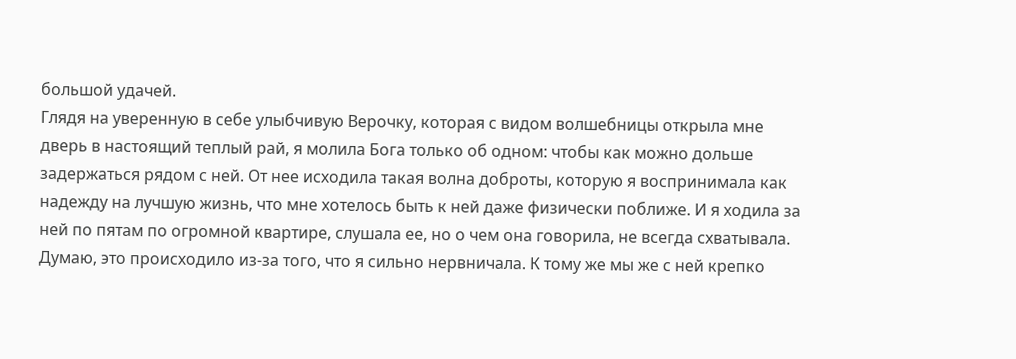большой удачей.
Глядя на уверенную в себе улыбчивую Верочку, которая с видом волшебницы открыла мне дверь в настоящий теплый рай, я молила Бога только об одном: чтобы как можно дольше задержаться рядом с ней. От нее исходила такая волна доброты, которую я воспринимала как надежду на лучшую жизнь, что мне хотелось быть к ней даже физически поближе. И я ходила за ней по пятам по огромной квартире, слушала ее, но о чем она говорила, не всегда схватывала. Думаю, это происходило из-за того, что я сильно нервничала. К тому же мы же с ней крепко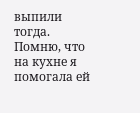выпили тогда.
Помню, что на кухне я помогала ей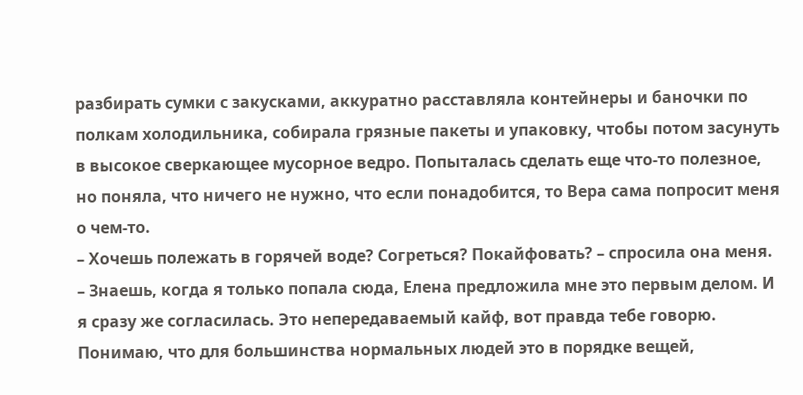разбирать сумки с закусками, аккуратно расставляла контейнеры и баночки по полкам холодильника, собирала грязные пакеты и упаковку, чтобы потом засунуть в высокое сверкающее мусорное ведро. Попыталась сделать еще что-то полезное, но поняла, что ничего не нужно, что если понадобится, то Вера сама попросит меня о чем-то.
– Хочешь полежать в горячей воде? Согреться? Покайфовать? – спросила она меня. – Знаешь, когда я только попала сюда, Елена предложила мне это первым делом. И я сразу же согласилась. Это непередаваемый кайф, вот правда тебе говорю. Понимаю, что для большинства нормальных людей это в порядке вещей,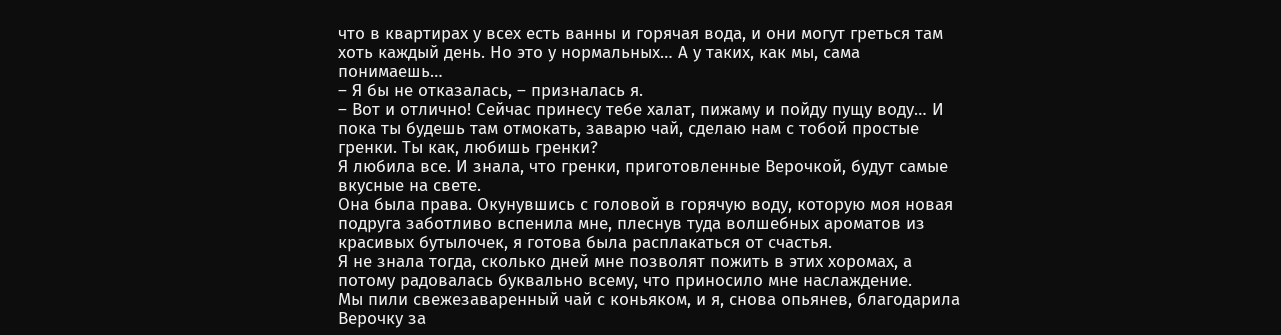что в квартирах у всех есть ванны и горячая вода, и они могут греться там хоть каждый день. Но это у нормальных… А у таких, как мы, сама понимаешь…
– Я бы не отказалась, – призналась я.
– Вот и отлично! Сейчас принесу тебе халат, пижаму и пойду пущу воду… И пока ты будешь там отмокать, заварю чай, сделаю нам с тобой простые гренки. Ты как, любишь гренки?
Я любила все. И знала, что гренки, приготовленные Верочкой, будут самые вкусные на свете.
Она была права. Окунувшись с головой в горячую воду, которую моя новая подруга заботливо вспенила мне, плеснув туда волшебных ароматов из красивых бутылочек, я готова была расплакаться от счастья.
Я не знала тогда, сколько дней мне позволят пожить в этих хоромах, а потому радовалась буквально всему, что приносило мне наслаждение.
Мы пили свежезаваренный чай с коньяком, и я, снова опьянев, благодарила Верочку за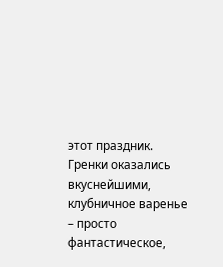этот праздник. Гренки оказались вкуснейшими, клубничное варенье – просто фантастическое,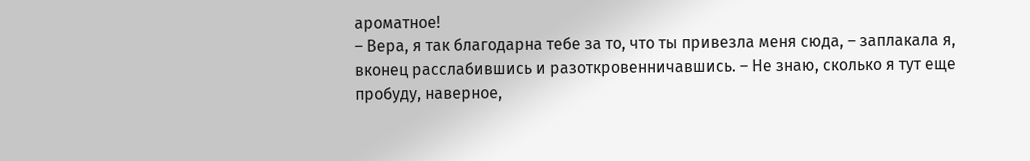ароматное!
– Вера, я так благодарна тебе за то, что ты привезла меня сюда, – заплакала я, вконец расслабившись и разоткровенничавшись. – Не знаю, сколько я тут еще пробуду, наверное,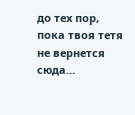до тех пор, пока твоя тетя не вернется сюда…